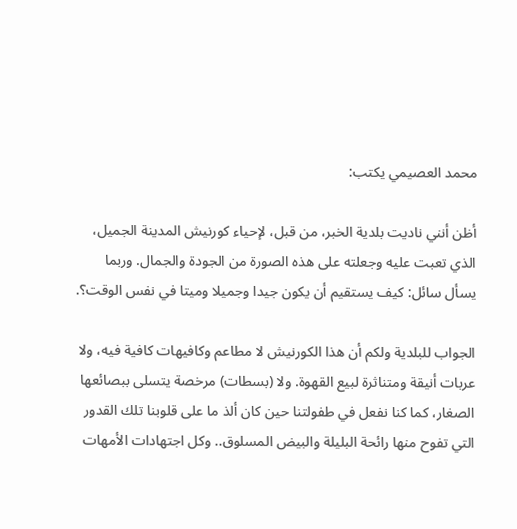محمد العصيمي يكتب:

أظن أنني ناديت بلدية الخبر، من قبل، لإحياء كورنيش المدينة الجميل، الذي تعبت عليه وجعلته على هذه الصورة من الجودة والجمال. وربما يسأل سائل: كيف يستقيم أن يكون جيدا وجميلا وميتا في نفس الوقت؟.

الجواب للبلدية ولكم أن هذا الكورنيش لا مطاعم وكافيهات كافية فيه، ولا عربات أنيقة ومتناثرة لبيع القهوة. ولا (بسطات) مرخصة يتسلى ببصائعها الصغار، كما كنا نفعل في طفولتنا حين كان ألذ ما على قلوبنا تلك القدور التي تفوح منها رائحة البليلة والبيض المسلوق.. وكل اجتهادات الأمهات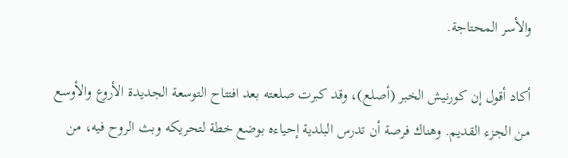والأسر المحتاجة.

أكاد أقول إن كورنيش الخبر (أصلع)، وقد كبرت صلعته بعد افتتاح التوسعة الجديدة الأروع والأوسع من الجزء القديم. وهناك فرصة أن تدرس البلدية إحياءه بوضع خطة لتحريكه وبث الروح فيه، من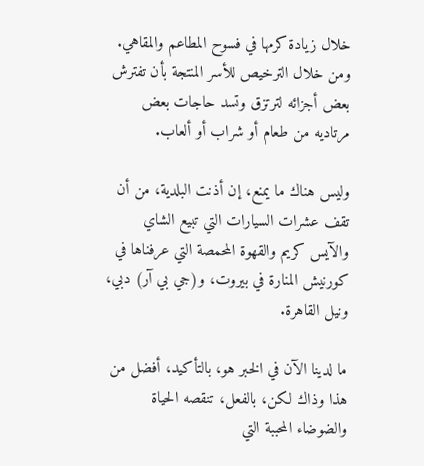خلال زيادة كرمها في فسوح المطاعم والمقاهي. ومن خلال الترخيص للأسر المنتجة بأن تفترش بعض أجزائه لترتزق وتسد حاجات بعض مرتاديه من طعام أو شراب أو ألعاب.

وليس هناك ما يمنع، إن أذنت البلدية، من أن تقف عشرات السيارات التي تبيع الشاي والآيس كريم والقهوة المحمصة التي عرفناها في كورنيش المنارة في بيروت، و(جي بي آر) دبي، ونيل القاهرة.

ما لدينا الآن في الخبر هو، بالتأكيد، أفضل من هذا وذاك لكن، بالفعل، تنقصه الحياة والضوضاء المحببة التي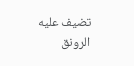تضيف عليه الرونق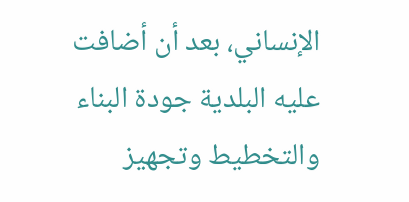الإنساني، بعد أن أضافت عليه البلدية جودة البناء والتخطيط وتجهيز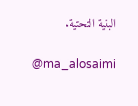البنية التحتية.

@ma_alosaimi